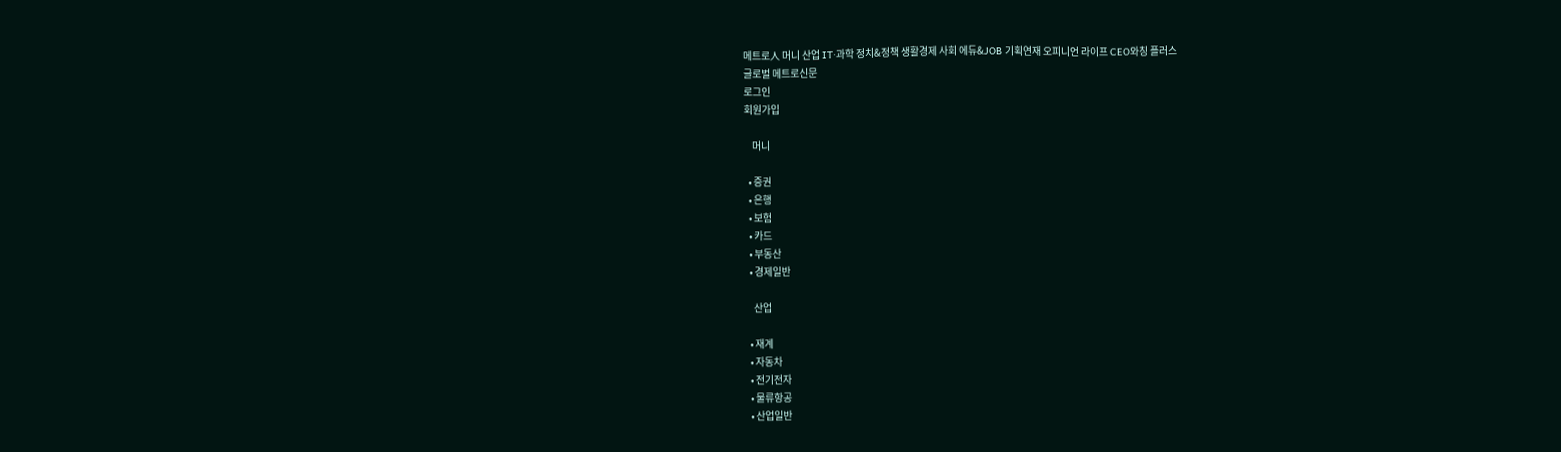메트로人 머니 산업 IT·과학 정치&정책 생활경제 사회 에듀&JOB 기획연재 오피니언 라이프 CEO와칭 플러스
글로벌 메트로신문
로그인
회원가입

    머니

  • 증권
  • 은행
  • 보험
  • 카드
  • 부동산
  • 경제일반

    산업

  • 재계
  • 자동차
  • 전기전자
  • 물류항공
  • 산업일반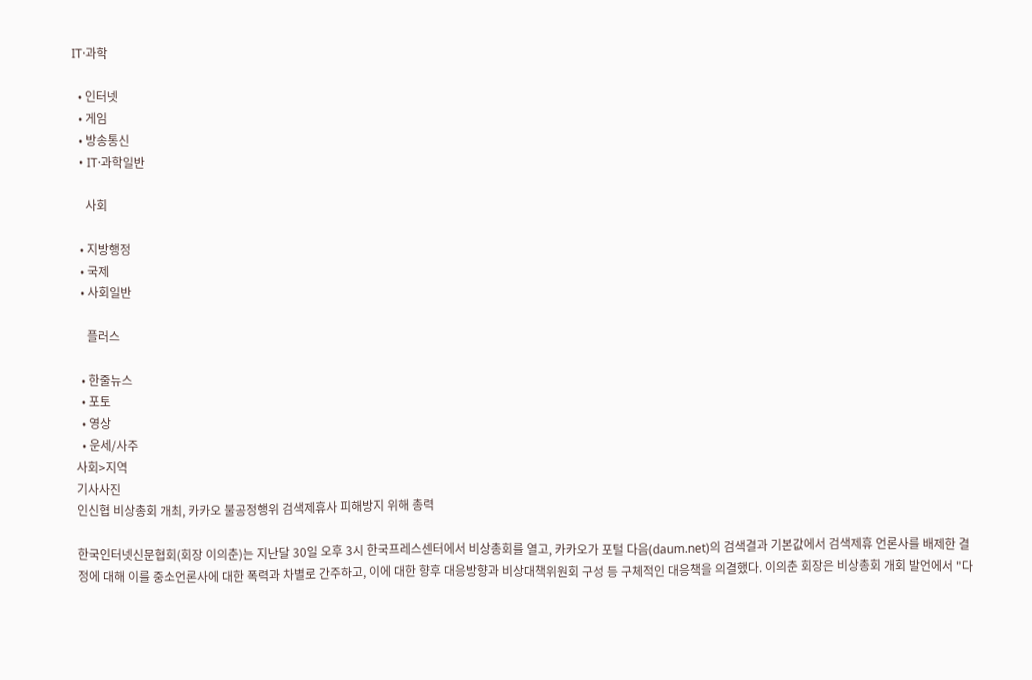IT·과학

  • 인터넷
  • 게임
  • 방송통신
  • IT·과학일반

    사회

  • 지방행정
  • 국제
  • 사회일반

    플러스

  • 한줄뉴스
  • 포토
  • 영상
  • 운세/사주
사회>지역
기사사진
인신협 비상총회 개최, 카카오 불공정행위 검색제휴사 피해방지 위해 총력

한국인터넷신문협회(회장 이의춘)는 지난달 30일 오후 3시 한국프레스센터에서 비상총회를 열고, 카카오가 포털 다음(daum.net)의 검색결과 기본값에서 검색제휴 언론사를 배제한 결정에 대해 이를 중소언론사에 대한 폭력과 차별로 간주하고, 이에 대한 향후 대응방향과 비상대책위원회 구성 등 구체적인 대응책을 의결했다. 이의춘 회장은 비상총회 개회 발언에서 "다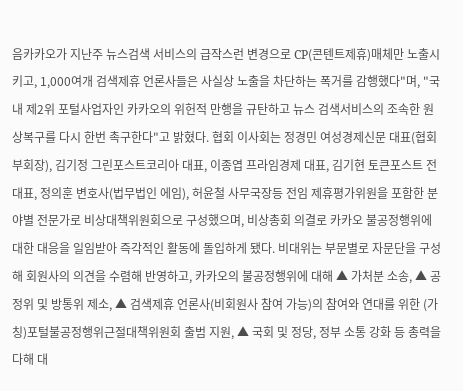음카카오가 지난주 뉴스검색 서비스의 급작스런 변경으로 CP(콘텐트제휴)매체만 노출시키고, 1,000여개 검색제휴 언론사들은 사실상 노출을 차단하는 폭거를 감행했다"며, "국내 제2위 포털사업자인 카카오의 위헌적 만행을 규탄하고 뉴스 검색서비스의 조속한 원상복구를 다시 한번 촉구한다"고 밝혔다. 협회 이사회는 정경민 여성경제신문 대표(협회 부회장), 김기정 그린포스트코리아 대표, 이종엽 프라임경제 대표, 김기현 토큰포스트 전 대표, 정의훈 변호사(법무법인 에임), 허윤철 사무국장등 전임 제휴평가위원을 포함한 분야별 전문가로 비상대책위원회으로 구성했으며, 비상총회 의결로 카카오 불공정행위에 대한 대응을 일임받아 즉각적인 활동에 돌입하게 됐다. 비대위는 부문별로 자문단을 구성해 회원사의 의견을 수렴해 반영하고, 카카오의 불공정행위에 대해 ▲ 가처분 소송, ▲ 공정위 및 방통위 제소, ▲ 검색제휴 언론사(비회원사 참여 가능)의 참여와 연대를 위한 (가칭)포털불공정행위근절대책위원회 출범 지원, ▲ 국회 및 정당, 정부 소통 강화 등 총력을 다해 대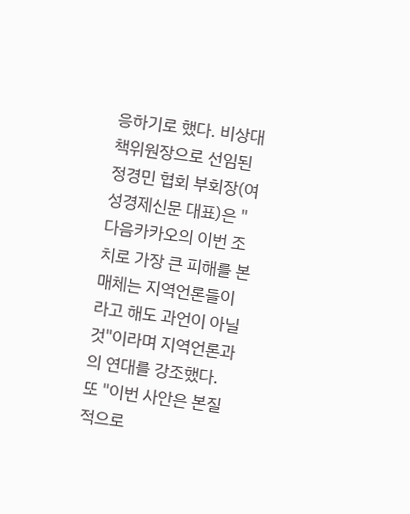응하기로 했다. 비상대책위원장으로 선임된 정경민 협회 부회장(여성경제신문 대표)은 "다음카카오의 이번 조치로 가장 큰 피해를 본 매체는 지역언론들이라고 해도 과언이 아닐 것"이라며 지역언론과의 연대를 강조했다. 또 "이번 사안은 본질적으로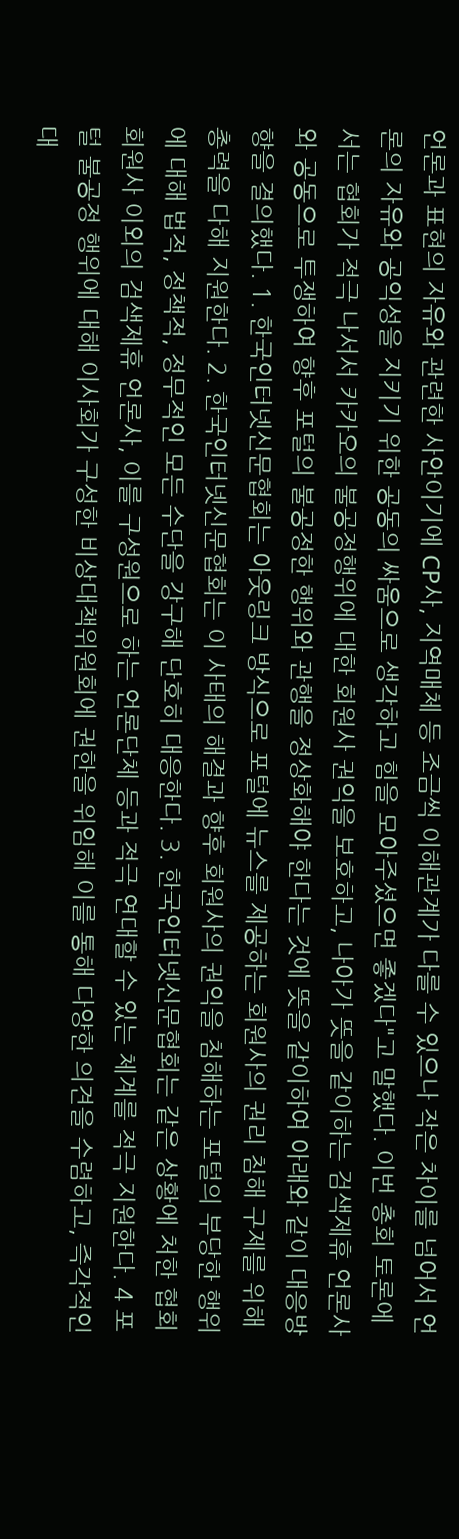언론과 표현의 자유와 관련한 사안이기에 CP사, 지역매체 등 조금씩 이해관계가 다를 수 있으나 작은 차이를 넘어서 언론의 자유와 공익성을 지키기 위한 공동의 싸움으로 생각하고 힘을 모아주셨으면 좋겠다"고 말했다. 이번 총회 토론에서는 협회가 적극 나서서 카카오의 불공정행위에 대한 회원사 권익을 보호하고, 나아가 뜻을 같이하는 검색제휴 언론사와 공동으로 투쟁하여 향후 포털의 불공정한 행위와 관행을 정상화해야 한다는 것에 뜻을 같이하여 아래와 같이 대응방향을 결의했다. 1. 한국인터넷신문협회는 아웃링크 방식으로 포털에 뉴스를 제공하는 회원사의 권리 침해 구제를 위해 총력을 다해 지원한다. 2. 한국인터넷신문협회는 이 사태의 해결과 향후 회원사의 권익을 침해하는 포털의 부당한 행위에 대해 법적, 정책적, 정무적인 모든 수단을 강구해 단호히 대응한다. 3. 한국인터넷신문협회는 같은 상황에 처한 협회 회원사 이외의 검색제휴 언론사, 이를 구성원으로 하는 언론단체 등과 적극 연대할 수 있는 체계를 적극 지원한다. 4 포털 불공정 행위에 대해 이사회가 구성한 비상대책위원회에 권한을 위임해 이를 통해 다양한 의견을 수렴하고, 즉각적인 대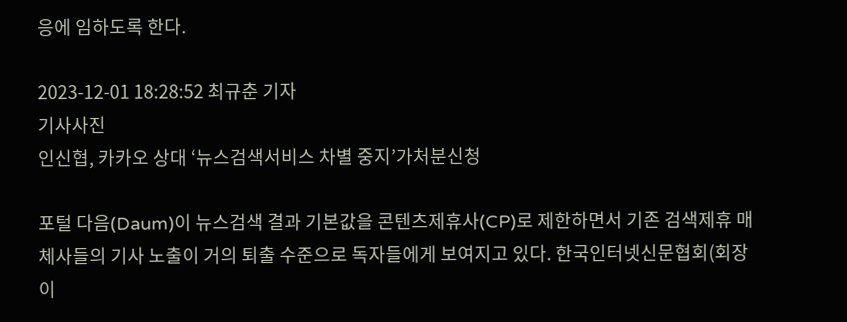응에 임하도록 한다.

2023-12-01 18:28:52 최규춘 기자
기사사진
인신협, 카카오 상대 ‘뉴스검색서비스 차별 중지’가처분신청

포털 다음(Daum)이 뉴스검색 결과 기본값을 콘텐츠제휴사(CP)로 제한하면서 기존 검색제휴 매체사들의 기사 노출이 거의 퇴출 수준으로 독자들에게 보여지고 있다. 한국인터넷신문협회(회장 이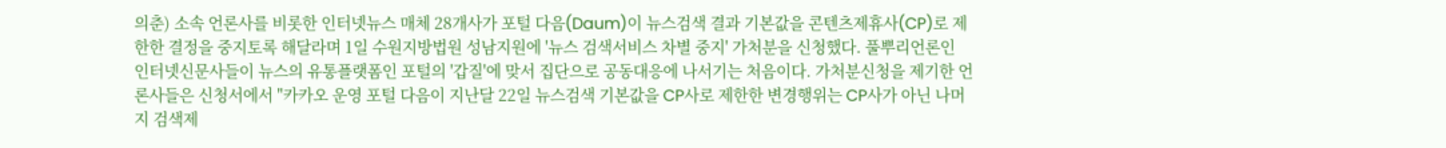의춘) 소속 언론사를 비롯한 인터넷뉴스 매체 28개사가 포털 다음(Daum)이 뉴스검색 결과 기본값을 콘텐츠제휴사(CP)로 제한한 결정을 중지토록 해달라며 1일 수원지방법원 성남지원에 '뉴스 검색서비스 차별 중지' 가처분을 신청했다. 풀뿌리언론인 인터넷신문사들이 뉴스의 유통플랫폼인 포털의 '갑질'에 맞서 집단으로 공동대응에 나서기는 처음이다. 가처분신청을 제기한 언론사들은 신청서에서 "카카오 운영 포털 다음이 지난달 22일 뉴스검색 기본값을 CP사로 제한한 변경행위는 CP사가 아닌 나머지 검색제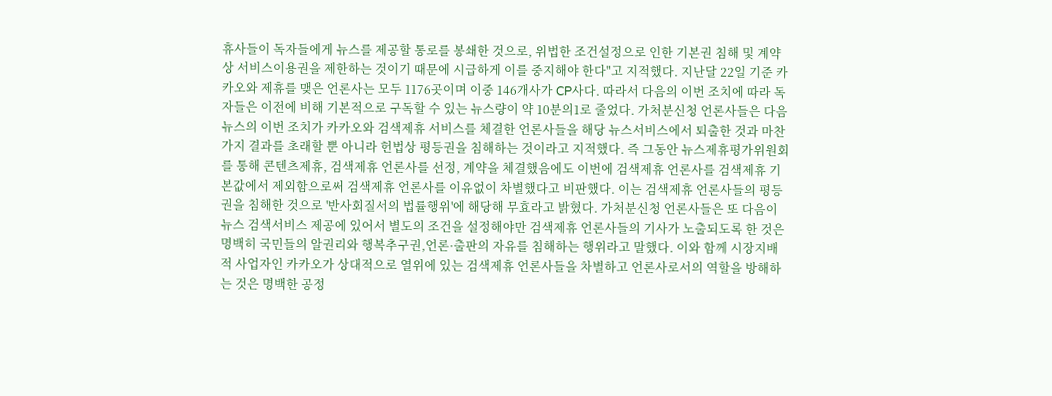휴사들이 독자들에게 뉴스를 제공할 통로를 봉쇄한 것으로, 위법한 조건설정으로 인한 기본권 침해 및 계약상 서비스이용권을 제한하는 것이기 때문에 시급하게 이를 중지해야 한다"고 지적했다. 지난달 22일 기준 카카오와 제휴를 맺은 언론사는 모두 1176곳이며 이중 146개사가 CP사다. 따라서 다음의 이번 조치에 따라 독자들은 이전에 비해 기본적으로 구독할 수 있는 뉴스량이 약 10분의1로 줄었다. 가처분신청 언론사들은 다음뉴스의 이번 조치가 카카오와 검색제휴 서비스를 체결한 언론사들을 해당 뉴스서비스에서 퇴출한 것과 마찬가지 결과를 초래할 뿐 아니라 헌법상 평등권을 침해하는 것이라고 지적했다. 즉 그동안 뉴스제휴평가위원회를 통해 콘텐츠제휴, 검색제휴 언론사를 선정, 계약을 체결했음에도 이번에 검색제휴 언론사를 검색제휴 기본값에서 제외함으로써 검색제휴 언론사를 이유없이 차별했다고 비판했다. 이는 검색제휴 언론사들의 평등권을 침해한 것으로 '반사회질서의 법률행위'에 해당해 무효라고 밝혔다. 가처분신청 언론사들은 또 다음이 뉴스 검색서비스 제공에 있어서 별도의 조건을 설정해야만 검색제휴 언론사들의 기사가 노출되도록 한 것은 명백히 국민들의 알권리와 행복추구권,언론·출판의 자유를 침해하는 행위라고 말했다. 이와 함께 시장지배적 사업자인 카카오가 상대적으로 열위에 있는 검색제휴 언론사들을 차별하고 언론사로서의 역할을 방해하는 것은 명백한 공정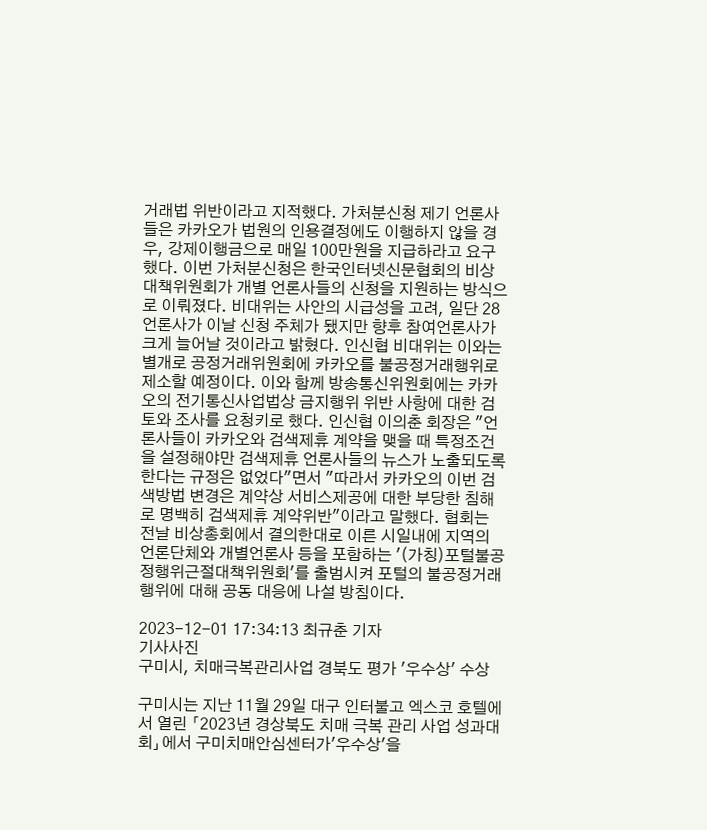거래법 위반이라고 지적했다. 가처분신청 제기 언론사들은 카카오가 법원의 인용결정에도 이행하지 않을 경우, 강제이행금으로 매일 100만원을 지급하라고 요구했다. 이번 가처분신청은 한국인터넷신문협회의 비상대책위원회가 개별 언론사들의 신청을 지원하는 방식으로 이뤄졌다. 비대위는 사안의 시급성을 고려, 일단 28 언론사가 이날 신청 주체가 됐지만 향후 참여언론사가 크게 늘어날 것이라고 밝혔다. 인신협 비대위는 이와는 별개로 공정거래위원회에 카카오를 불공정거래행위로 제소할 예정이다. 이와 함께 방송통신위원회에는 카카오의 전기통신사업법상 금지행위 위반 사항에 대한 검토와 조사를 요청키로 했다. 인신협 이의춘 회장은 "언론사들이 카카오와 검색제휴 계약을 맺을 때 특정조건을 설정해야만 검색제휴 언론사들의 뉴스가 노출되도록 한다는 규정은 없었다"면서 "따라서 카카오의 이번 검색방법 변경은 계약상 서비스제공에 대한 부당한 침해로 명백히 검색제휴 계약위반"이라고 말했다. 협회는 전날 비상총회에서 결의한대로 이른 시일내에 지역의 언론단체와 개별언론사 등을 포함하는 '(가칭)포털불공정행위근절대책위원회'를 출범시켜 포털의 불공정거래행위에 대해 공동 대응에 나설 방침이다.

2023-12-01 17:34:13 최규춘 기자
기사사진
구미시, 치매극복관리사업 경북도 평가 '우수상' 수상

구미시는 지난 11월 29일 대구 인터불고 엑스코 호텔에서 열린 「2023년 경상북도 치매 극복 관리 사업 성과대회」에서 구미치매안심센터가'우수상'을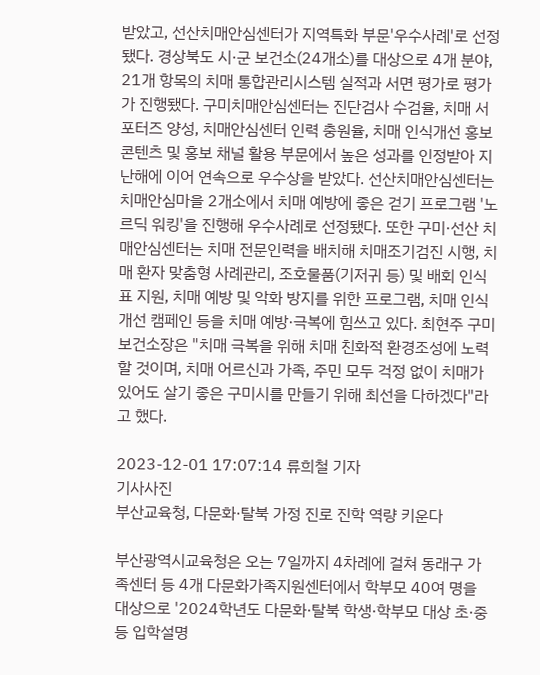받았고, 선산치매안심센터가 지역특화 부문'우수사례'로 선정됐다. 경상북도 시·군 보건소(24개소)를 대상으로 4개 분야, 21개 항목의 치매 통합관리시스템 실적과 서면 평가로 평가가 진행됐다. 구미치매안심센터는 진단검사 수검율, 치매 서포터즈 양성, 치매안심센터 인력 충원율, 치매 인식개선 홍보 콘텐츠 및 홍보 채널 활용 부문에서 높은 성과를 인정받아 지난해에 이어 연속으로 우수상을 받았다. 선산치매안심센터는 치매안심마을 2개소에서 치매 예방에 좋은 걷기 프로그램 '노르딕 워킹'을 진행해 우수사례로 선정됐다. 또한 구미·선산 치매안심센터는 치매 전문인력을 배치해 치매조기검진 시행, 치매 환자 맞춤형 사례관리, 조호물품(기저귀 등) 및 배회 인식표 지원, 치매 예방 및 악화 방지를 위한 프로그램, 치매 인식개선 캠페인 등을 치매 예방·극복에 힘쓰고 있다. 최현주 구미보건소장은 "치매 극복을 위해 치매 친화적 환경조성에 노력할 것이며, 치매 어르신과 가족, 주민 모두 걱정 없이 치매가 있어도 살기 좋은 구미시를 만들기 위해 최선을 다하겠다"라고 했다.

2023-12-01 17:07:14 류희철 기자
기사사진
부산교육청, 다문화·탈북 가정 진로 진학 역량 키운다

부산광역시교육청은 오는 7일까지 4차례에 걸쳐 동래구 가족센터 등 4개 다문화가족지원센터에서 학부모 40여 명을 대상으로 '2024학년도 다문화·탈북 학생·학부모 대상 초·중등 입학설명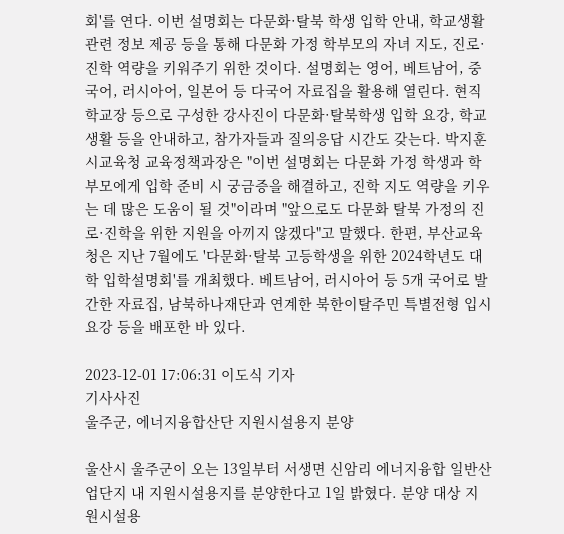회'를 연다. 이번 설명회는 다문화·탈북 학생 입학 안내, 학교생활 관련 정보 제공 등을 통해 다문화 가정 학부모의 자녀 지도, 진로·진학 역량을 키워주기 위한 것이다. 설명회는 영어, 베트남어, 중국어, 러시아어, 일본어 등 다국어 자료집을 활용해 열린다. 현직 학교장 등으로 구성한 강사진이 다문화·탈북학생 입학 요강, 학교생활 등을 안내하고, 참가자들과 질의응답 시간도 갖는다. 박지훈 시교육청 교육정책과장은 "이번 설명회는 다문화 가정 학생과 학부모에게 입학 준비 시 궁금증을 해결하고, 진학 지도 역량을 키우는 데 많은 도움이 될 것"이라며 "앞으로도 다문화 탈북 가정의 진로·진학을 위한 지원을 아끼지 않겠다"고 말했다. 한편, 부산교육청은 지난 7월에도 '다문화·탈북 고등학생을 위한 2024학년도 대학 입학설명회'를 개최했다. 베트남어, 러시아어 등 5개 국어로 발간한 자료집, 남북하나재단과 연계한 북한이탈주민 특별전형 입시요강 등을 배포한 바 있다.

2023-12-01 17:06:31 이도식 기자
기사사진
울주군, 에너지융합산단 지원시설용지 분양

울산시 울주군이 오는 13일부터 서생면 신암리 에너지융합 일반산업단지 내 지원시설용지를 분양한다고 1일 밝혔다. 분양 대상 지원시설용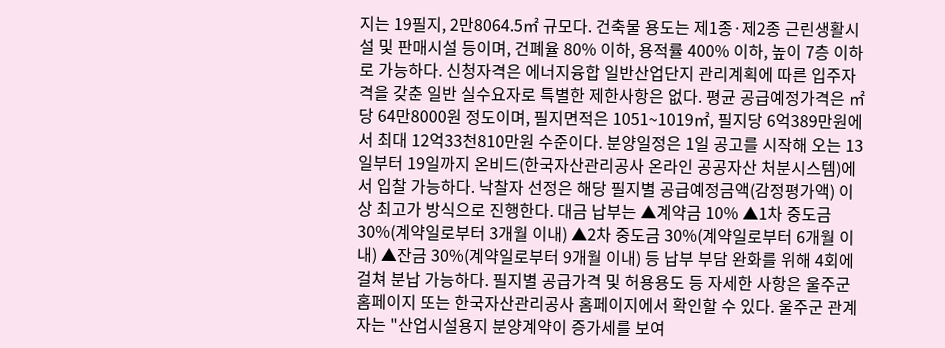지는 19필지, 2만8064.5㎡ 규모다. 건축물 용도는 제1종·제2종 근린생활시설 및 판매시설 등이며, 건폐율 80% 이하, 용적률 400% 이하, 높이 7층 이하로 가능하다. 신청자격은 에너지융합 일반산업단지 관리계획에 따른 입주자격을 갖춘 일반 실수요자로 특별한 제한사항은 없다. 평균 공급예정가격은 ㎡당 64만8000원 정도이며, 필지면적은 1051~1019㎡, 필지당 6억389만원에서 최대 12억33천810만원 수준이다. 분양일정은 1일 공고를 시작해 오는 13일부터 19일까지 온비드(한국자산관리공사 온라인 공공자산 처분시스템)에서 입찰 가능하다. 낙찰자 선정은 해당 필지별 공급예정금액(감정평가액) 이상 최고가 방식으로 진행한다. 대금 납부는 ▲계약금 10% ▲1차 중도금 30%(계약일로부터 3개월 이내) ▲2차 중도금 30%(계약일로부터 6개월 이내) ▲잔금 30%(계약일로부터 9개월 이내) 등 납부 부담 완화를 위해 4회에 걸쳐 분납 가능하다. 필지별 공급가격 및 허용용도 등 자세한 사항은 울주군 홈페이지 또는 한국자산관리공사 홈페이지에서 확인할 수 있다. 울주군 관계자는 "산업시설용지 분양계약이 증가세를 보여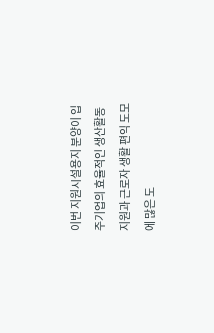이번 지원시설용지 분양이 입주기업의 효율적인 생산활동 지원과 근로자 생활 편익 도모에 많은 도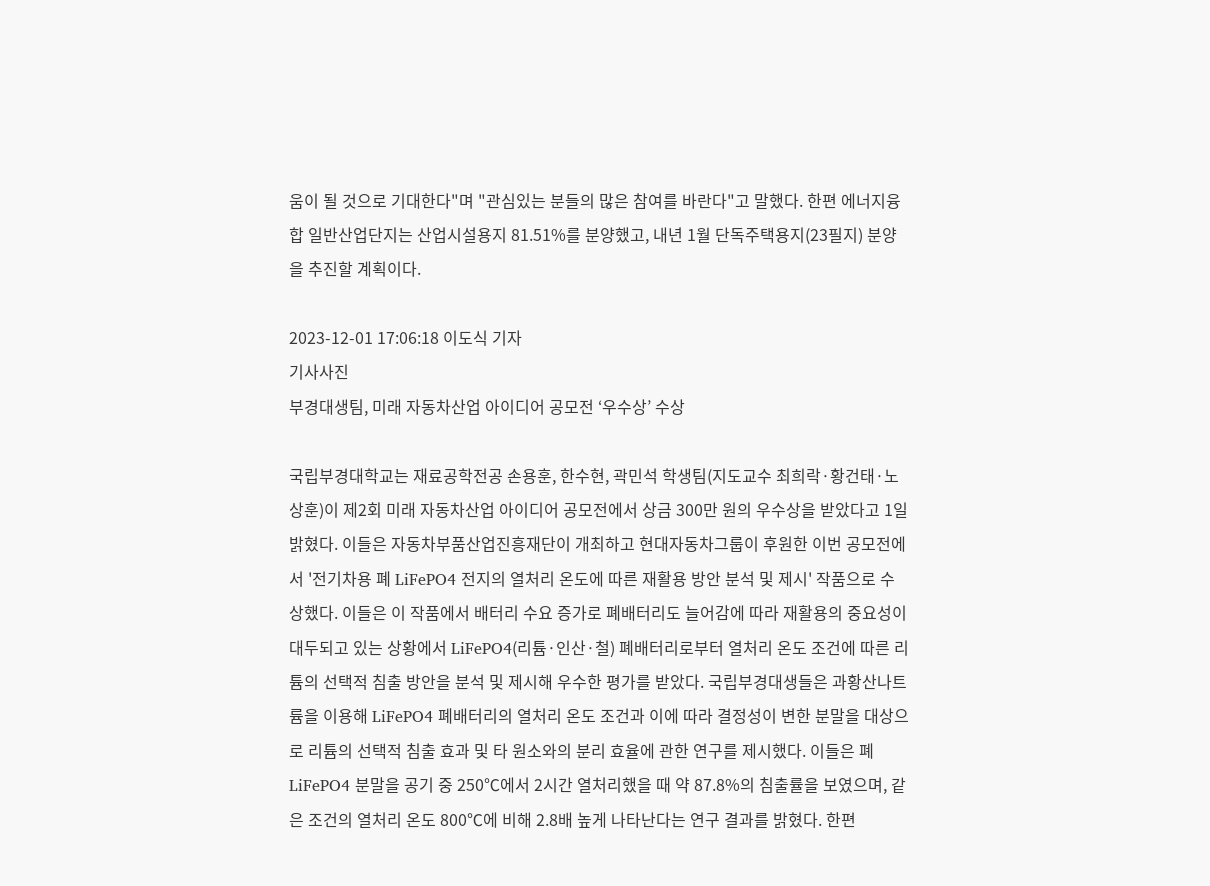움이 될 것으로 기대한다"며 "관심있는 분들의 많은 참여를 바란다"고 말했다. 한편 에너지융합 일반산업단지는 산업시설용지 81.51%를 분양했고, 내년 1월 단독주택용지(23필지) 분양을 추진할 계획이다.

2023-12-01 17:06:18 이도식 기자
기사사진
부경대생팀, 미래 자동차산업 아이디어 공모전 ‘우수상’ 수상

국립부경대학교는 재료공학전공 손용훈, 한수현, 곽민석 학생팀(지도교수 최희락·황건태·노상훈)이 제2회 미래 자동차산업 아이디어 공모전에서 상금 300만 원의 우수상을 받았다고 1일 밝혔다. 이들은 자동차부품산업진흥재단이 개최하고 현대자동차그룹이 후원한 이번 공모전에서 '전기차용 폐 LiFePO4 전지의 열처리 온도에 따른 재활용 방안 분석 및 제시' 작품으로 수상했다. 이들은 이 작품에서 배터리 수요 증가로 폐배터리도 늘어감에 따라 재활용의 중요성이 대두되고 있는 상황에서 LiFePO4(리튬·인산·철) 폐배터리로부터 열처리 온도 조건에 따른 리튬의 선택적 침출 방안을 분석 및 제시해 우수한 평가를 받았다. 국립부경대생들은 과황산나트륨을 이용해 LiFePO4 폐배터리의 열처리 온도 조건과 이에 따라 결정성이 변한 분말을 대상으로 리튬의 선택적 침출 효과 및 타 원소와의 분리 효율에 관한 연구를 제시했다. 이들은 폐LiFePO4 분말을 공기 중 250℃에서 2시간 열처리했을 때 약 87.8%의 침출률을 보였으며, 같은 조건의 열처리 온도 800℃에 비해 2.8배 높게 나타난다는 연구 결과를 밝혔다. 한편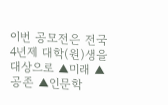이번 공모전은 전국 4년제 대학(원)생을 대상으로 ▲미래 ▲공존 ▲인문학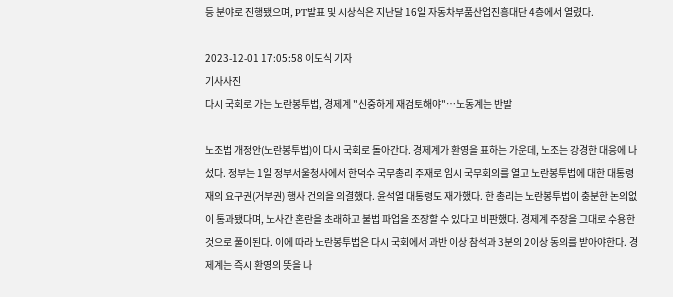등 분야로 진행됐으며, PT발표 및 시상식은 지난달 16일 자동차부품산업진흥대단 4층에서 열렸다.

2023-12-01 17:05:58 이도식 기자
기사사진
다시 국회로 가는 노란봉투법, 경제계 "신중하게 재검토해야"…노동계는 반발

노조법 개정안(노란봉투법)이 다시 국회로 돌아간다. 경제계가 환영을 표하는 가운데, 노조는 강경한 대응에 나섰다. 정부는 1일 정부서울청사에서 한덕수 국무총리 주재로 임시 국무회의를 열고 노란봉투법에 대한 대통령 재의 요구권(거부권) 행사 건의을 의결했다. 윤석열 대통령도 재가했다. 한 총리는 노란봉투법이 충분한 논의없이 통과됐다며, 노사간 혼란을 초래하고 불법 파업을 조장할 수 있다고 비판했다. 경제계 주장을 그대로 수용한 것으로 풀이된다. 이에 따라 노란봉투법은 다시 국회에서 과반 이상 참석과 3분의 2이상 동의를 받아야한다. 경제계는 즉시 환영의 뜻을 나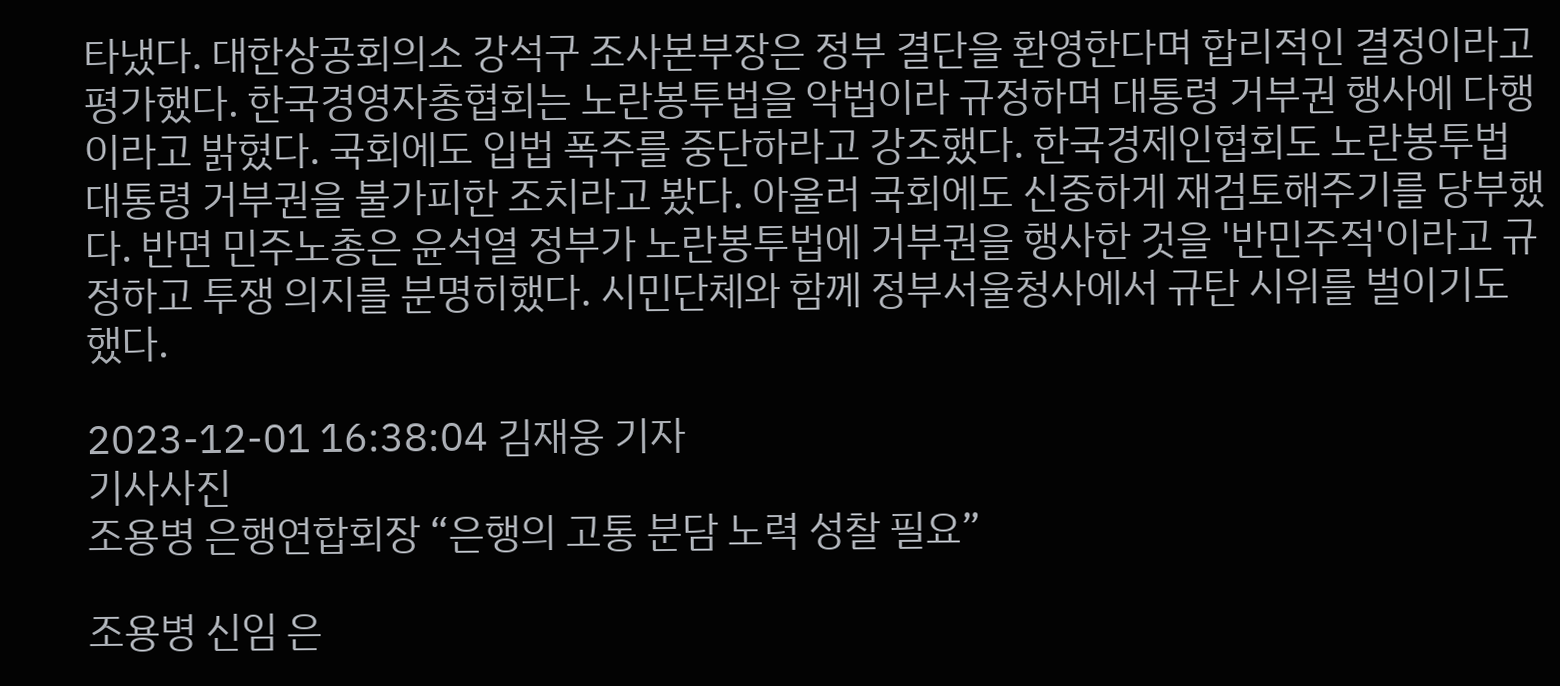타냈다. 대한상공회의소 강석구 조사본부장은 정부 결단을 환영한다며 합리적인 결정이라고 평가했다. 한국경영자총협회는 노란봉투법을 악법이라 규정하며 대통령 거부권 행사에 다행이라고 밝혔다. 국회에도 입법 폭주를 중단하라고 강조했다. 한국경제인협회도 노란봉투법 대통령 거부권을 불가피한 조치라고 봤다. 아울러 국회에도 신중하게 재검토해주기를 당부했다. 반면 민주노총은 윤석열 정부가 노란봉투법에 거부권을 행사한 것을 '반민주적'이라고 규정하고 투쟁 의지를 분명히했다. 시민단체와 함께 정부서울청사에서 규탄 시위를 벌이기도 했다.

2023-12-01 16:38:04 김재웅 기자
기사사진
조용병 은행연합회장 “은행의 고통 분담 노력 성찰 필요”

조용병 신임 은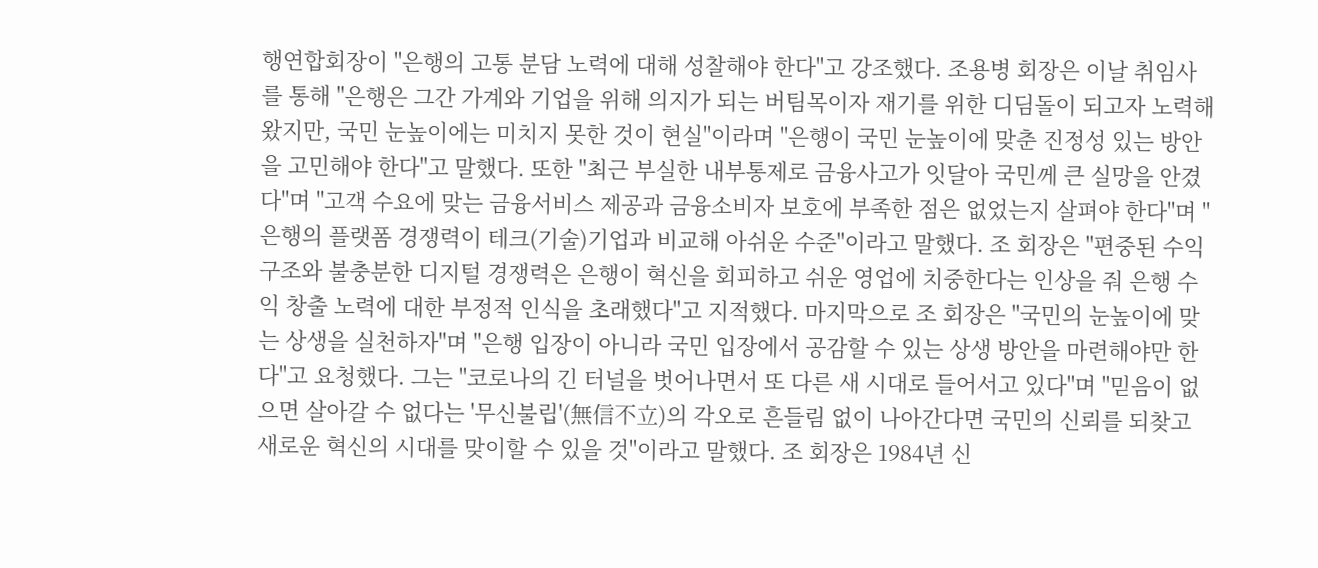행연합회장이 "은행의 고통 분담 노력에 대해 성찰해야 한다"고 강조했다. 조용병 회장은 이날 취임사를 통해 "은행은 그간 가계와 기업을 위해 의지가 되는 버팀목이자 재기를 위한 디딤돌이 되고자 노력해 왔지만, 국민 눈높이에는 미치지 못한 것이 현실"이라며 "은행이 국민 눈높이에 맞춘 진정성 있는 방안을 고민해야 한다"고 말했다. 또한 "최근 부실한 내부통제로 금융사고가 잇달아 국민께 큰 실망을 안겼다"며 "고객 수요에 맞는 금융서비스 제공과 금융소비자 보호에 부족한 점은 없었는지 살펴야 한다"며 "은행의 플랫폼 경쟁력이 테크(기술)기업과 비교해 아쉬운 수준"이라고 말했다. 조 회장은 "편중된 수익구조와 불충분한 디지털 경쟁력은 은행이 혁신을 회피하고 쉬운 영업에 치중한다는 인상을 줘 은행 수익 창출 노력에 대한 부정적 인식을 초래했다"고 지적했다. 마지막으로 조 회장은 "국민의 눈높이에 맞는 상생을 실천하자"며 "은행 입장이 아니라 국민 입장에서 공감할 수 있는 상생 방안을 마련해야만 한다"고 요청했다. 그는 "코로나의 긴 터널을 벗어나면서 또 다른 새 시대로 들어서고 있다"며 "믿음이 없으면 살아갈 수 없다는 '무신불립'(無信不立)의 각오로 흔들림 없이 나아간다면 국민의 신뢰를 되찾고 새로운 혁신의 시대를 맞이할 수 있을 것"이라고 말했다. 조 회장은 1984년 신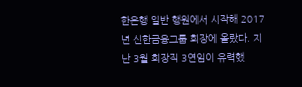한은행 일반 행원에서 시작해 2017년 신한금융그룹 회장에 올랐다. 지난 3월 회장직 3연임이 유력했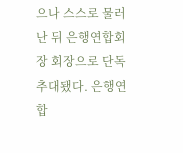으나 스스로 물러난 뒤 은행연합회장 회장으로 단독 추대됐다. 은행연합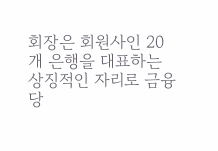회장은 회원사인 20개 은행을 대표하는 상징적인 자리로 금융당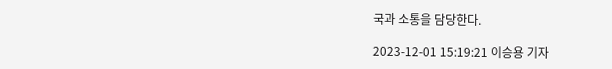국과 소통을 담당한다.

2023-12-01 15:19:21 이승용 기자